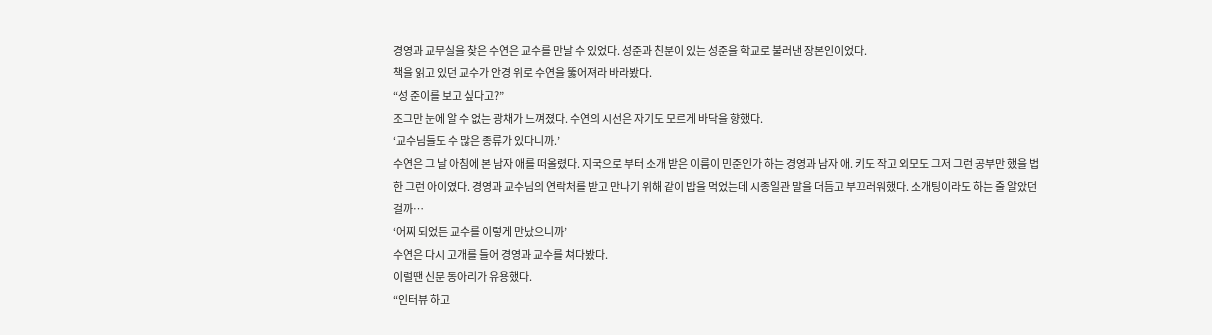경영과 교무실을 찾은 수연은 교수를 만날 수 있었다. 성준과 친분이 있는 성준을 학교로 불러낸 장본인이었다.
책을 읽고 있던 교수가 안경 위로 수연을 뚫어져라 바라봤다.
“성 준이를 보고 싶다고?”
조그만 눈에 알 수 없는 광채가 느껴졌다. 수연의 시선은 자기도 모르게 바닥을 향했다.
‘교수님들도 수 많은 종류가 있다니까.’
수연은 그 날 아침에 본 남자 애를 떠올렸다. 지국으로 부터 소개 받은 이름이 민준인가 하는 경영과 남자 애. 키도 작고 외모도 그저 그런 공부만 했을 법한 그런 아이였다. 경영과 교수님의 연락처를 받고 만나기 위해 같이 밥을 먹었는데 시종일관 말을 더듬고 부끄러워했다. 소개팅이라도 하는 줄 알았던 걸까…
‘어찌 되었든 교수를 이렇게 만났으니까’
수연은 다시 고개를 들어 경영과 교수를 쳐다봤다.
이럴땐 신문 동아리가 유용했다.
“인터뷰 하고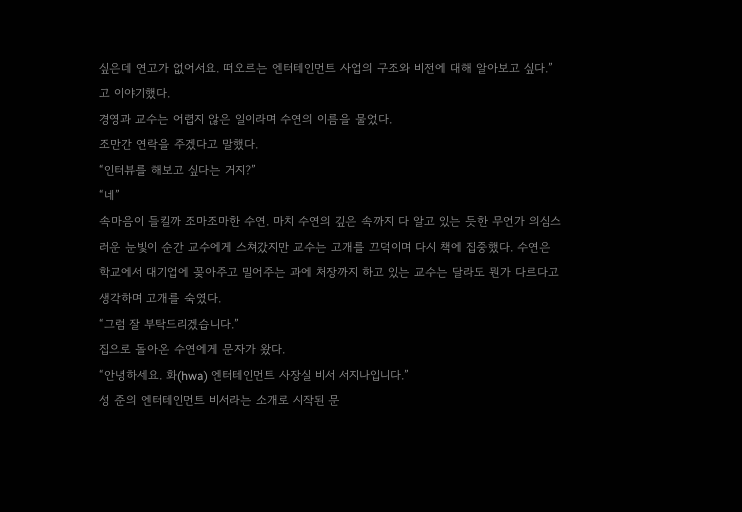싶은데 연고가 없어서요. 떠오르는 엔터테인먼트 사업의 구조와 비전에 대해 알아보고 싶다.”
고 이야기했다.
경영과 교수는 어렵지 않은 일이라며 수연의 이름을 물었다.
조만간 연락을 주겠다고 말했다.
“인터뷰를 해보고 싶다는 거지?”
“네”
속마음이 들킬까 조마조마한 수연. 마치 수연의 깊은 속까지 다 알고 있는 듯한 무언가 의심스러운 눈빛이 순간 교수에게 스쳐갔지만 교수는 고개를 끄덕이며 다시 책에 집중했다. 수연은 학교에서 대기업에 꽂아주고 밀어주는 과에 처장까지 하고 있는 교수는 달라도 뭔가 다르다고 생각하며 고개를 숙였다.
“그럼 잘 부탁드리겠습니다.”
집으로 돌아온 수연에게 문자가 왔다.
“안녕하세요. 화(hwa) 엔터테인먼트 사장실 비서 서지나입니다.”
성 준의 엔터테인먼트 비서라는 소개로 시작된 문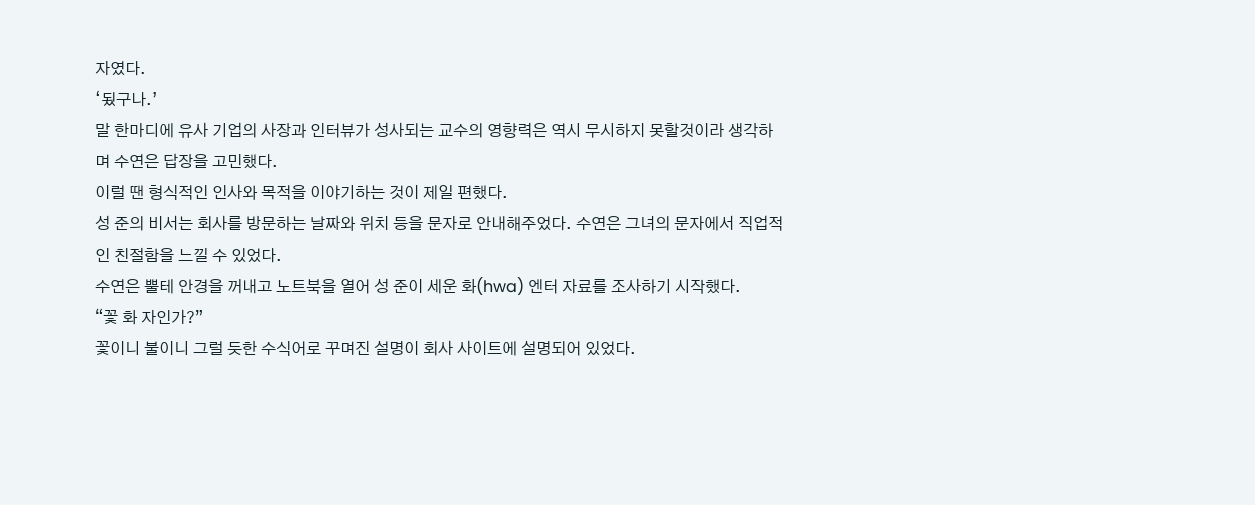자였다.
‘됬구나.’
말 한마디에 유사 기업의 사장과 인터뷰가 성사되는 교수의 영향력은 역시 무시하지 못할것이라 생각하며 수연은 답장을 고민했다.
이럴 땐 형식적인 인사와 목적을 이야기하는 것이 제일 편했다.
성 준의 비서는 회사를 방문하는 날짜와 위치 등을 문자로 안내해주었다. 수연은 그녀의 문자에서 직업적인 친절함을 느낄 수 있었다.
수연은 뿔테 안경을 꺼내고 노트북을 열어 성 준이 세운 화(hwa) 엔터 자료를 조사하기 시작했다.
“꽃 화 자인가?”
꽃이니 불이니 그럴 듯한 수식어로 꾸며진 설명이 회사 사이트에 설명되어 있었다.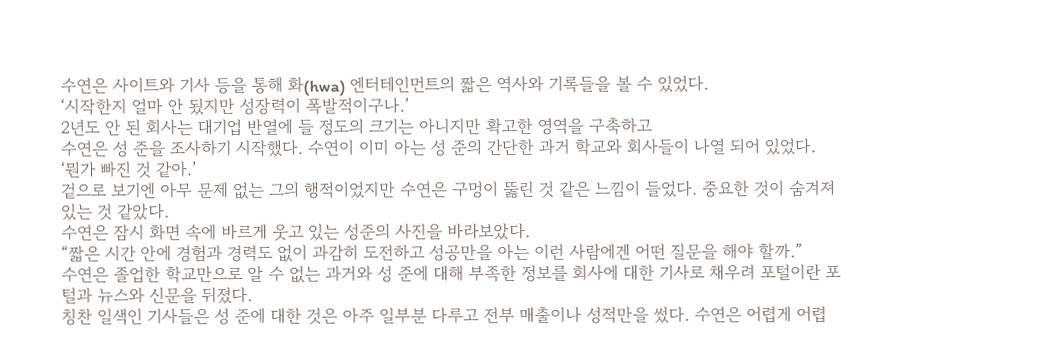수연은 사이트와 기사 등을 통해 화(hwa) 엔터테인먼트의 짧은 역사와 기록들을 볼 수 있었다.
‘시작한지 얼마 안 됬지만 성장력이 폭발적이구나.’
2년도 안 된 회사는 대기업 반열에 들 정도의 크기는 아니지만 확고한 영역을 구축하고
수연은 성 준을 조사하기 시작했다. 수연이 이미 아는 성 준의 간단한 과거 학교와 회사들이 나열 되어 있었다.
‘뭔가 빠진 것 같아.’
겉으로 보기엔 아무 문제 없는 그의 행적이었지만 수연은 구멍이 뚫린 것 같은 느낌이 들었다. 중요한 것이 숨겨져 있는 것 같았다.
수연은 잠시 화면 속에 바르게 웃고 있는 성준의 사진을 바라보았다.
“짧은 시간 안에 경험과 경력도 없이 과감히 도전하고 성공만을 아는 이런 사람에겐 어떤 질문을 해야 할까.”
수연은 졸업한 학교만으로 알 수 없는 과거와 성 준에 대해 부족한 정보를 회사에 대한 기사로 채우려 포털이란 포털과 뉴스와 신문을 뒤졌다.
칭찬 일색인 기사들은 성 준에 대한 것은 아주 일부분 다루고 전부 매출이나 성적만을 썼다. 수연은 어렵게 어렵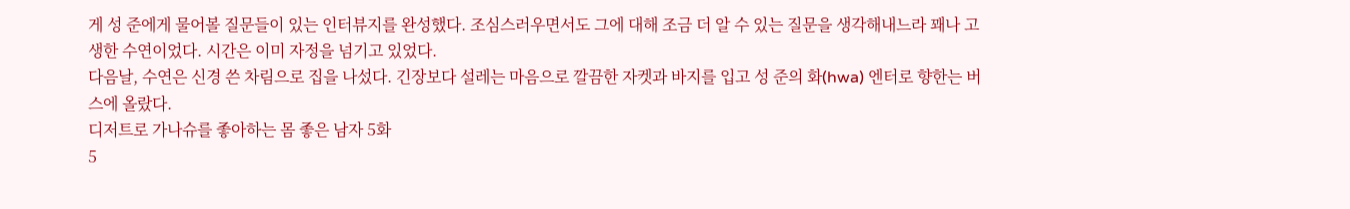게 성 준에게 물어볼 질문들이 있는 인터뷰지를 완성했다. 조심스러우면서도 그에 대해 조금 더 알 수 있는 질문을 생각해내느라 꽤나 고생한 수연이었다. 시간은 이미 자정을 넘기고 있었다.
다음날, 수연은 신경 쓴 차림으로 집을 나섰다. 긴장보다 설레는 마음으로 깔끔한 자켓과 바지를 입고 성 준의 화(hwa) 엔터로 향한는 버스에 올랐다.
디저트로 가나슈를 좋아하는 몸 좋은 남자 5화
5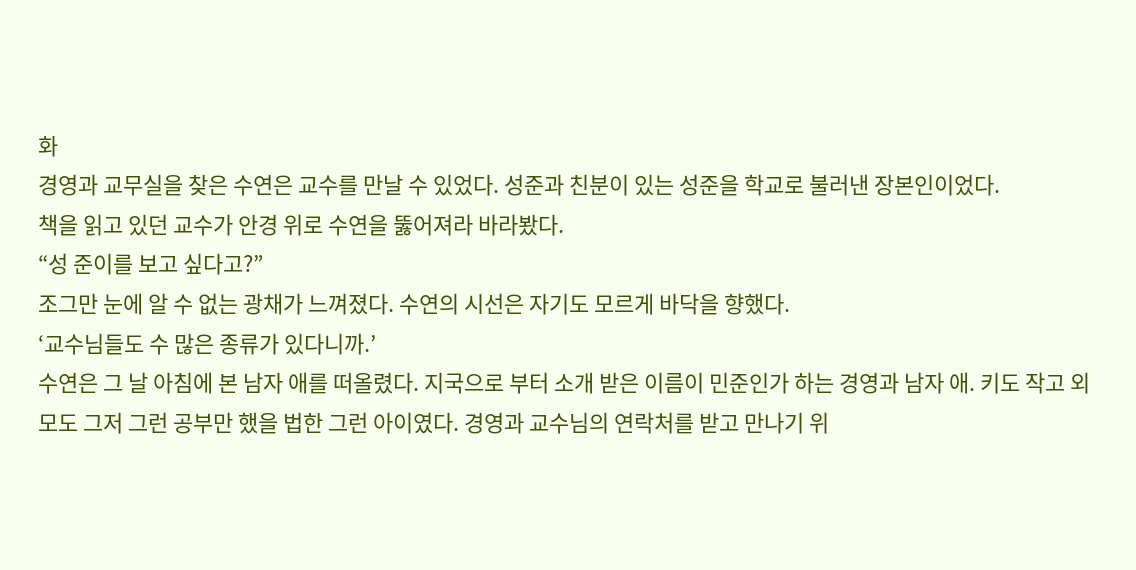화
경영과 교무실을 찾은 수연은 교수를 만날 수 있었다. 성준과 친분이 있는 성준을 학교로 불러낸 장본인이었다.
책을 읽고 있던 교수가 안경 위로 수연을 뚫어져라 바라봤다.
“성 준이를 보고 싶다고?”
조그만 눈에 알 수 없는 광채가 느껴졌다. 수연의 시선은 자기도 모르게 바닥을 향했다.
‘교수님들도 수 많은 종류가 있다니까.’
수연은 그 날 아침에 본 남자 애를 떠올렸다. 지국으로 부터 소개 받은 이름이 민준인가 하는 경영과 남자 애. 키도 작고 외모도 그저 그런 공부만 했을 법한 그런 아이였다. 경영과 교수님의 연락처를 받고 만나기 위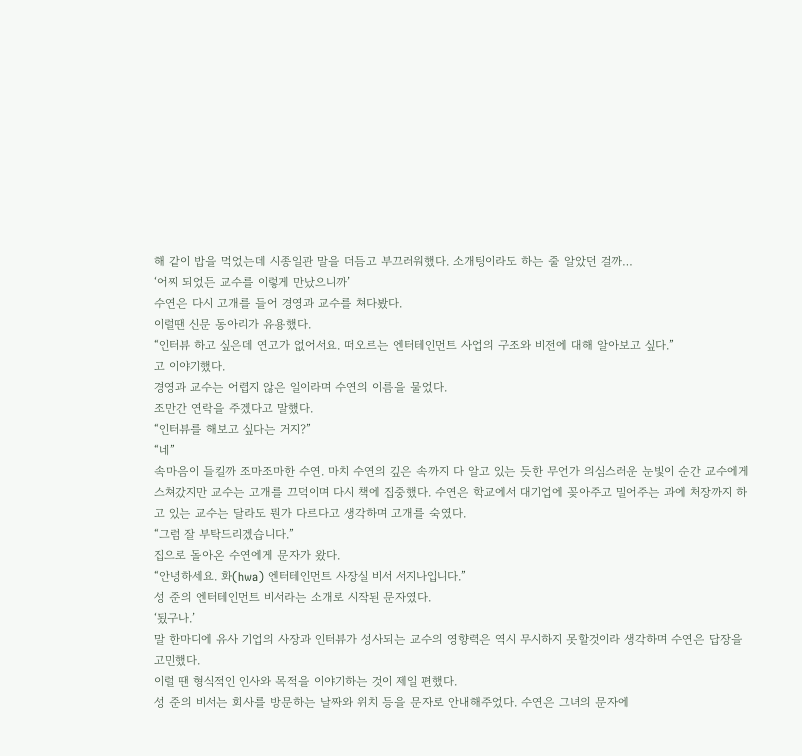해 같이 밥을 먹었는데 시종일관 말을 더듬고 부끄러워했다. 소개팅이라도 하는 줄 알았던 걸까…
‘어찌 되었든 교수를 이렇게 만났으니까’
수연은 다시 고개를 들어 경영과 교수를 쳐다봤다.
이럴땐 신문 동아리가 유용했다.
“인터뷰 하고 싶은데 연고가 없어서요. 떠오르는 엔터테인먼트 사업의 구조와 비전에 대해 알아보고 싶다.”
고 이야기했다.
경영과 교수는 어렵지 않은 일이라며 수연의 이름을 물었다.
조만간 연락을 주겠다고 말했다.
“인터뷰를 해보고 싶다는 거지?”
“네”
속마음이 들킬까 조마조마한 수연. 마치 수연의 깊은 속까지 다 알고 있는 듯한 무언가 의심스러운 눈빛이 순간 교수에게 스쳐갔지만 교수는 고개를 끄덕이며 다시 책에 집중했다. 수연은 학교에서 대기업에 꽂아주고 밀어주는 과에 처장까지 하고 있는 교수는 달라도 뭔가 다르다고 생각하며 고개를 숙였다.
“그럼 잘 부탁드리겠습니다.”
집으로 돌아온 수연에게 문자가 왔다.
“안녕하세요. 화(hwa) 엔터테인먼트 사장실 비서 서지나입니다.”
성 준의 엔터테인먼트 비서라는 소개로 시작된 문자였다.
‘됬구나.’
말 한마디에 유사 기업의 사장과 인터뷰가 성사되는 교수의 영향력은 역시 무시하지 못할것이라 생각하며 수연은 답장을 고민했다.
이럴 땐 형식적인 인사와 목적을 이야기하는 것이 제일 편했다.
성 준의 비서는 회사를 방문하는 날짜와 위치 등을 문자로 안내해주었다. 수연은 그녀의 문자에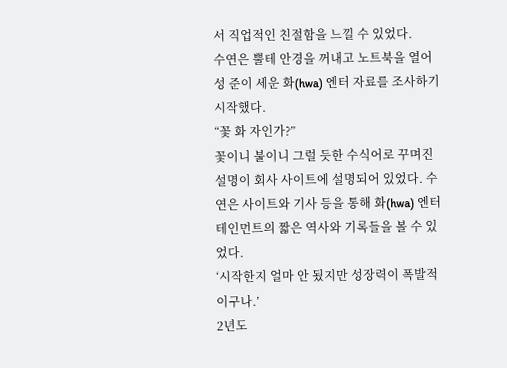서 직업적인 친절함을 느낄 수 있었다.
수연은 뿔테 안경을 꺼내고 노트북을 열어 성 준이 세운 화(hwa) 엔터 자료를 조사하기 시작했다.
“꽃 화 자인가?”
꽃이니 불이니 그럴 듯한 수식어로 꾸며진 설명이 회사 사이트에 설명되어 있었다. 수연은 사이트와 기사 등을 통해 화(hwa) 엔터테인먼트의 짧은 역사와 기록들을 볼 수 있었다.
‘시작한지 얼마 안 됬지만 성장력이 폭발적이구나.’
2년도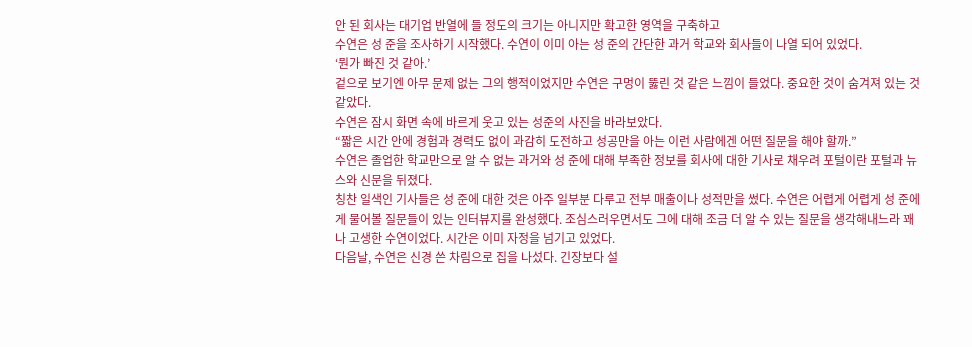안 된 회사는 대기업 반열에 들 정도의 크기는 아니지만 확고한 영역을 구축하고
수연은 성 준을 조사하기 시작했다. 수연이 이미 아는 성 준의 간단한 과거 학교와 회사들이 나열 되어 있었다.
‘뭔가 빠진 것 같아.’
겉으로 보기엔 아무 문제 없는 그의 행적이었지만 수연은 구멍이 뚫린 것 같은 느낌이 들었다. 중요한 것이 숨겨져 있는 것 같았다.
수연은 잠시 화면 속에 바르게 웃고 있는 성준의 사진을 바라보았다.
“짧은 시간 안에 경험과 경력도 없이 과감히 도전하고 성공만을 아는 이런 사람에겐 어떤 질문을 해야 할까.”
수연은 졸업한 학교만으로 알 수 없는 과거와 성 준에 대해 부족한 정보를 회사에 대한 기사로 채우려 포털이란 포털과 뉴스와 신문을 뒤졌다.
칭찬 일색인 기사들은 성 준에 대한 것은 아주 일부분 다루고 전부 매출이나 성적만을 썼다. 수연은 어렵게 어렵게 성 준에게 물어볼 질문들이 있는 인터뷰지를 완성했다. 조심스러우면서도 그에 대해 조금 더 알 수 있는 질문을 생각해내느라 꽤나 고생한 수연이었다. 시간은 이미 자정을 넘기고 있었다.
다음날, 수연은 신경 쓴 차림으로 집을 나섰다. 긴장보다 설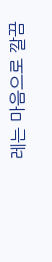레는 마음으로 깔끔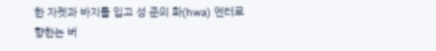한 자켓과 바지를 입고 성 준의 화(hwa) 엔터로 향한는 버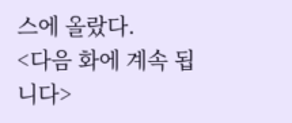스에 올랐다.
<다음 화에 계속 됩니다>